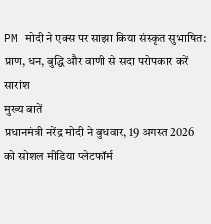PM मोदी ने एक्स पर साझा किया संस्कृत सुभाषित: प्राण, धन, बुद्धि और वाणी से सदा परोपकार करें
सारांश
मुख्य बातें
प्रधानमंत्री नरेंद्र मोदी ने बुधवार, 19 अगस्त 2026 को सोशल मीडिया प्लेटफॉर्म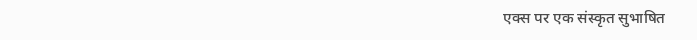एक्स पर एक संस्कृत सुभाषित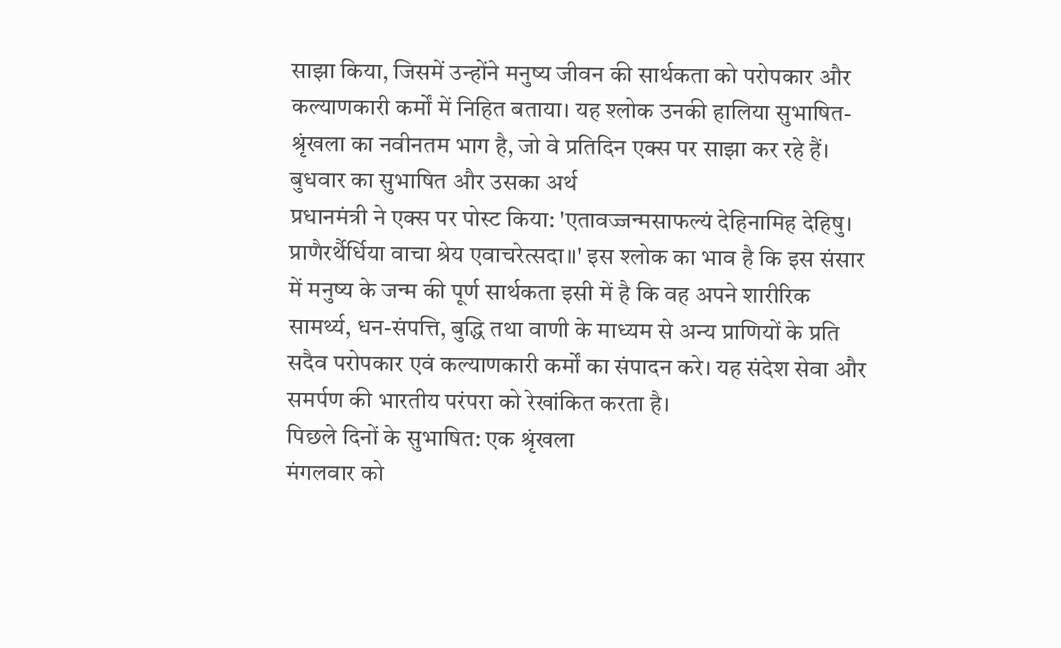साझा किया, जिसमें उन्होंने मनुष्य जीवन की सार्थकता को परोपकार और कल्याणकारी कर्मों में निहित बताया। यह श्लोक उनकी हालिया सुभाषित-श्रृंखला का नवीनतम भाग है, जो वे प्रतिदिन एक्स पर साझा कर रहे हैं।
बुधवार का सुभाषित और उसका अर्थ
प्रधानमंत्री ने एक्स पर पोस्ट किया: 'एतावज्जन्मसाफल्यं देहिनामिह देहिषु। प्राणैरर्थैर्धिया वाचा श्रेय एवाचरेत्सदा॥' इस श्लोक का भाव है कि इस संसार में मनुष्य के जन्म की पूर्ण सार्थकता इसी में है कि वह अपने शारीरिक सामर्थ्य, धन-संपत्ति, बुद्धि तथा वाणी के माध्यम से अन्य प्राणियों के प्रति सदैव परोपकार एवं कल्याणकारी कर्मों का संपादन करे। यह संदेश सेवा और समर्पण की भारतीय परंपरा को रेखांकित करता है।
पिछले दिनों के सुभाषित: एक श्रृंखला
मंगलवार को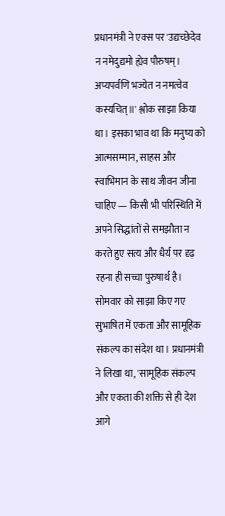प्रधानमंत्री ने एक्स पर 'उद्यच्छेदेव न नमेदुद्यमो ह्येव पौरुषम्। अप्यपर्वणि भज्येत न नमत्वेव कस्यचित्॥' श्लोक साझा किया था। इसका भाव था कि मनुष्य को आत्मसम्मान, साहस और स्वाभिमान के साथ जीवन जीना चाहिए — किसी भी परिस्थिति में अपने सिद्धांतों से समझौता न करते हुए सत्य और धैर्य पर दृढ़ रहना ही सच्चा पुरुषार्थ है।
सोमवार को साझा किए गए सुभाषित में एकता और सामूहिक संकल्प का संदेश था। प्रधानमंत्री ने लिखा था, 'सामूहिक संकल्प और एकता की शक्ति से ही देश आगे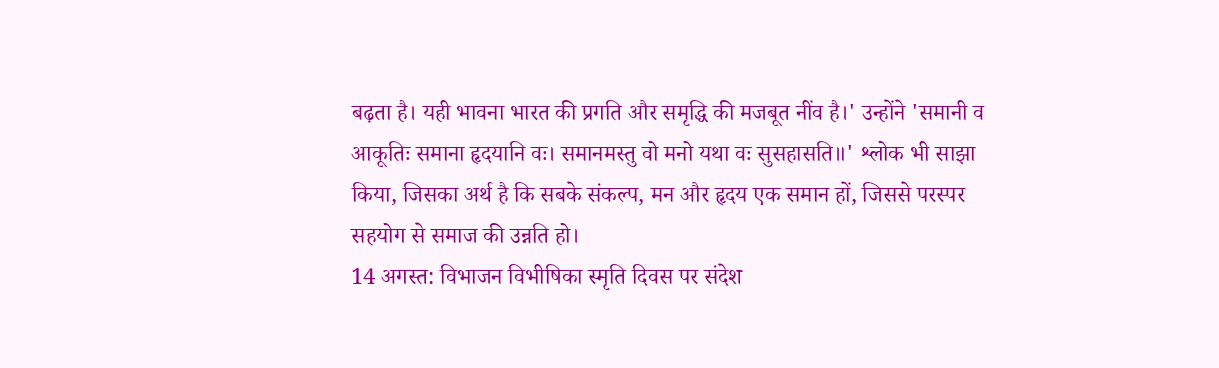बढ़ता है। यही भावना भारत की प्रगति और समृद्धि की मजबूत नींव है।' उन्होंने 'समानी व आकूतिः समाना हृदयानि वः। समानमस्तु वो मनो यथा वः सुसहासति॥' श्लोक भी साझा किया, जिसका अर्थ है कि सबके संकल्प, मन और हृदय एक समान हों, जिससे परस्पर सहयोग से समाज की उन्नति हो।
14 अगस्त: विभाजन विभीषिका स्मृति दिवस पर संदेश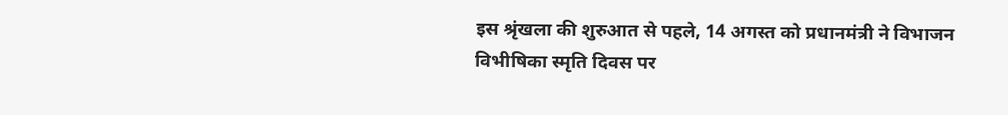इस श्रृंखला की शुरुआत से पहले, 14 अगस्त को प्रधानमंत्री ने विभाजन विभीषिका स्मृति दिवस पर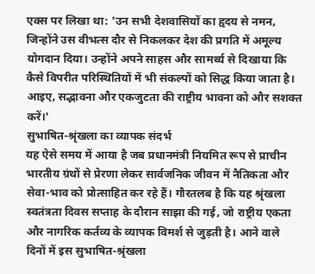एक्स पर लिखा था: 'उन सभी देशवासियों का हृदय से नमन, जिन्होंने उस वीभत्स दौर से निकलकर देश की प्रगति में अमूल्य योगदान दिया। उन्होंने अपने साहस और सामर्थ्य से दिखाया कि कैसे विपरीत परिस्थितियों में भी संकल्पों को सिद्ध किया जाता है। आइए, सद्भावना और एकजुटता की राष्ट्रीय भावना को और सशक्त करें।'
सुभाषित-श्रृंखला का व्यापक संदर्भ
यह ऐसे समय में आया है जब प्रधानमंत्री नियमित रूप से प्राचीन भारतीय ग्रंथों से प्रेरणा लेकर सार्वजनिक जीवन में नैतिकता और सेवा-भाव को प्रोत्साहित कर रहे हैं। गौरतलब है कि यह श्रृंखला स्वतंत्रता दिवस सप्ताह के दौरान साझा की गई, जो राष्ट्रीय एकता और नागरिक कर्तव्य के व्यापक विमर्श से जुड़ती है। आने वाले दिनों में इस सुभाषित-श्रृंखला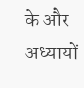के और अध्यायों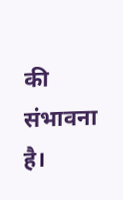की संभावना है।